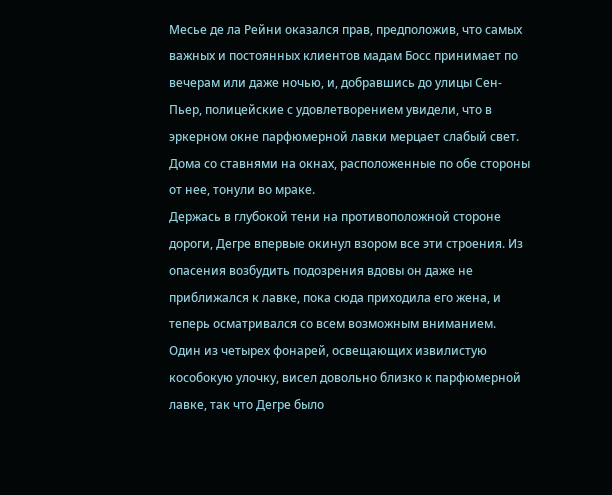Месье де ла Рейни оказался прав, предположив, что самых важных и постоянных клиентов мадам Босс принимает по вечерам или даже ночью, и, добравшись до улицы Сен-Пьер, полицейские с удовлетворением увидели, что в эркерном окне парфюмерной лавки мерцает слабый свет. Дома со ставнями на окнах, расположенные по обе стороны от нее, тонули во мраке.
Держась в глубокой тени на противоположной стороне дороги, Дегре впервые окинул взором все эти строения. Из опасения возбудить подозрения вдовы он даже не приближался к лавке, пока сюда приходила его жена, и теперь осматривался со всем возможным вниманием.
Один из четырех фонарей, освещающих извилистую кособокую улочку, висел довольно близко к парфюмерной лавке, так что Дегре было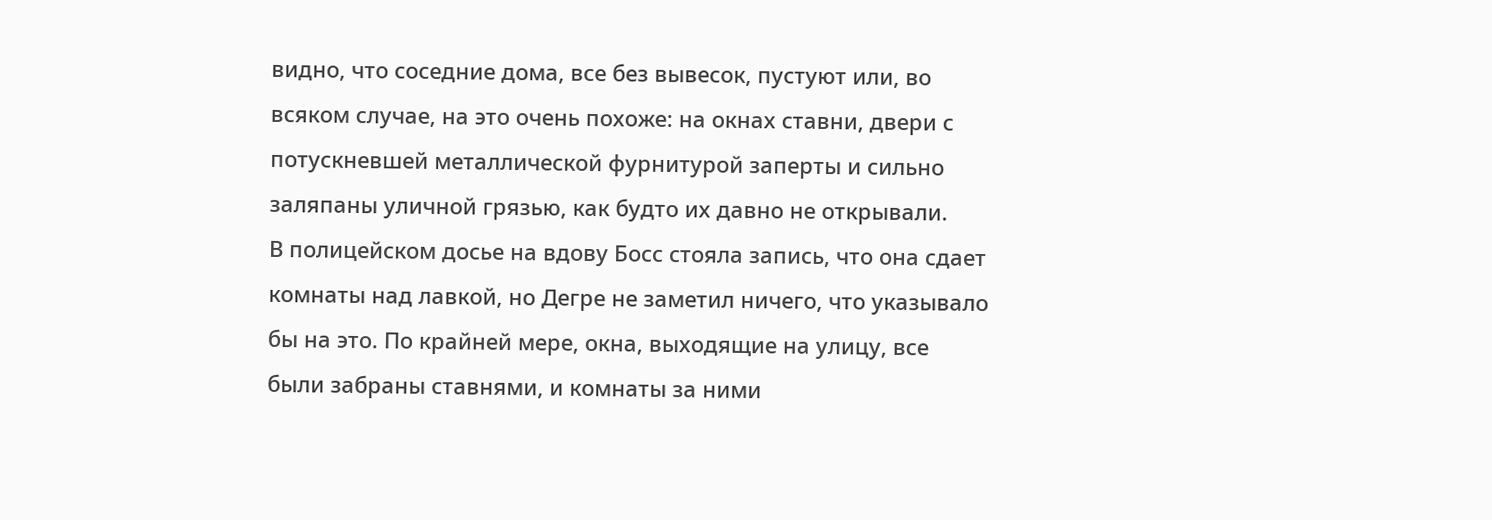видно, что соседние дома, все без вывесок, пустуют или, во всяком случае, на это очень похоже: на окнах ставни, двери с потускневшей металлической фурнитурой заперты и сильно заляпаны уличной грязью, как будто их давно не открывали.
В полицейском досье на вдову Босс стояла запись, что она сдает комнаты над лавкой, но Дегре не заметил ничего, что указывало бы на это. По крайней мере, окна, выходящие на улицу, все были забраны ставнями, и комнаты за ними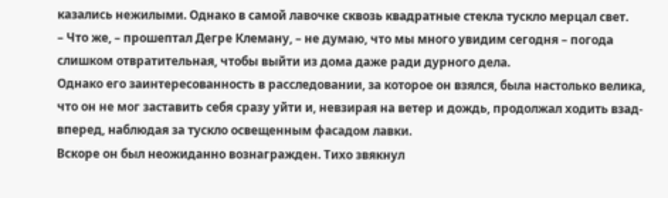казались нежилыми. Однако в самой лавочке сквозь квадратные стекла тускло мерцал свет.
– Что же, – прошептал Дегре Клеману, – не думаю, что мы много увидим сегодня – погода слишком отвратительная, чтобы выйти из дома даже ради дурного дела.
Однако его заинтересованность в расследовании, за которое он взялся, была настолько велика, что он не мог заставить себя сразу уйти и, невзирая на ветер и дождь, продолжал ходить взад-вперед, наблюдая за тускло освещенным фасадом лавки.
Вскоре он был неожиданно вознагражден. Тихо звякнул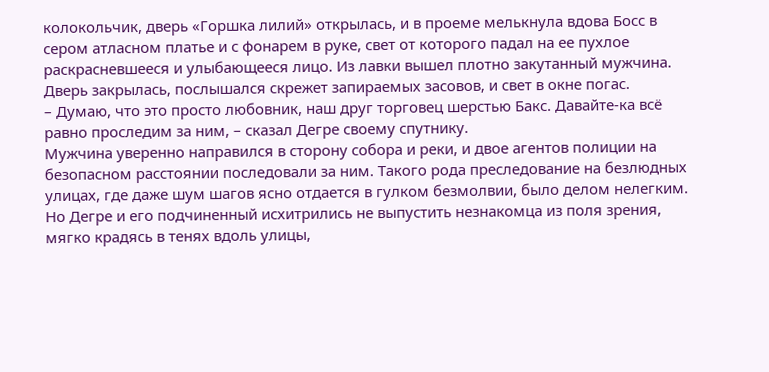колокольчик, дверь «Горшка лилий» открылась, и в проеме мелькнула вдова Босс в сером атласном платье и с фонарем в руке, свет от которого падал на ее пухлое раскрасневшееся и улыбающееся лицо. Из лавки вышел плотно закутанный мужчина. Дверь закрылась, послышался скрежет запираемых засовов, и свет в окне погас.
– Думаю, что это просто любовник, наш друг торговец шерстью Бакс. Давайте-ка всё равно проследим за ним, – сказал Дегре своему спутнику.
Мужчина уверенно направился в сторону собора и реки, и двое агентов полиции на безопасном расстоянии последовали за ним. Такого рода преследование на безлюдных улицах, где даже шум шагов ясно отдается в гулком безмолвии, было делом нелегким.
Но Дегре и его подчиненный исхитрились не выпустить незнакомца из поля зрения, мягко крадясь в тенях вдоль улицы,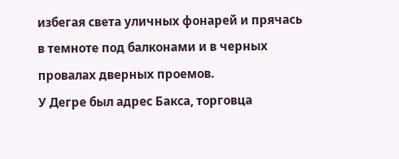избегая света уличных фонарей и прячась в темноте под балконами и в черных провалах дверных проемов.
У Дегре был адрес Бакса, торговца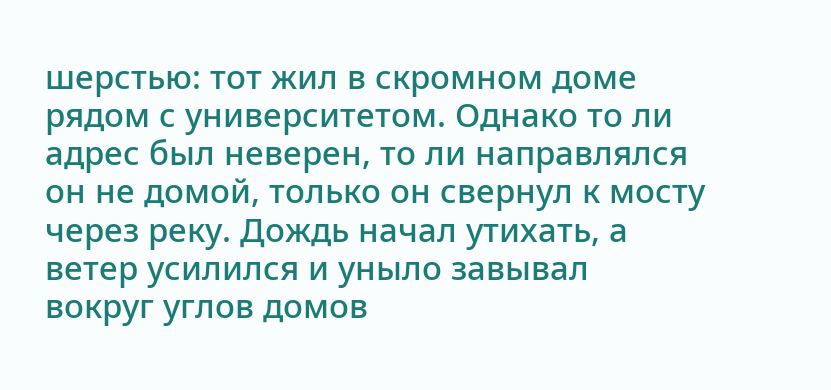шерстью: тот жил в скромном доме рядом с университетом. Однако то ли адрес был неверен, то ли направлялся он не домой, только он свернул к мосту через реку. Дождь начал утихать, а ветер усилился и уныло завывал вокруг углов домов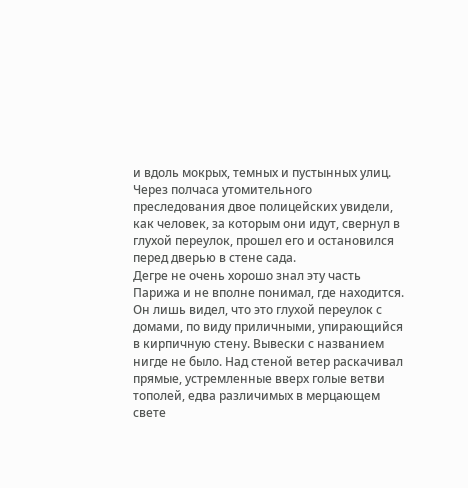и вдоль мокрых, темных и пустынных улиц. Через полчаса утомительного преследования двое полицейских увидели, как человек, за которым они идут, свернул в глухой переулок, прошел его и остановился перед дверью в стене сада.
Дегре не очень хорошо знал эту часть Парижа и не вполне понимал, где находится. Он лишь видел, что это глухой переулок с домами, по виду приличными, упирающийся в кирпичную стену. Вывески с названием нигде не было. Над стеной ветер раскачивал прямые, устремленные вверх голые ветви тополей, едва различимых в мерцающем свете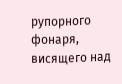рупорного фонаря, висящего над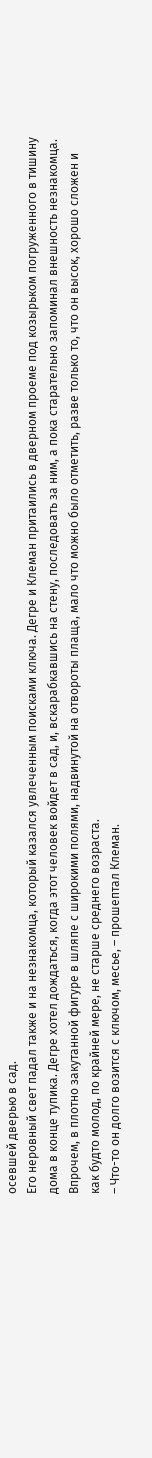осевшей дверью в сад.
Его неровный свет падал также и на незнакомца, который казался увлеченным поисками ключа. Дегре и Клеман притаились в дверном проеме под козырьком погруженного в тишину дома в конце тупика. Дегре хотел дождаться, когда этот человек войдет в сад, и, вскарабкавшись на стену, последовать за ним, а пока старательно запоминал внешность незнакомца. Впрочем, в плотно закутанной фигуре в шляпе с широкими полями, надвинутой на отвороты плаща, мало что можно было отметить, разве только то, что он высок, хорошо сложен и как будто молод, по крайней мере, не старше среднего возраста.
– Что-то он долго возится с ключом, месье, – прошептал Клеман.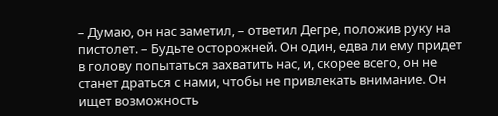– Думаю, он нас заметил, – ответил Дегре, положив руку на пистолет. – Будьте осторожней. Он один, едва ли ему придет в голову попытаться захватить нас, и, скорее всего, он не станет драться с нами, чтобы не привлекать внимание. Он ищет возможность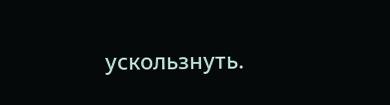ускользнуть.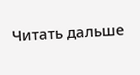Читать дальше